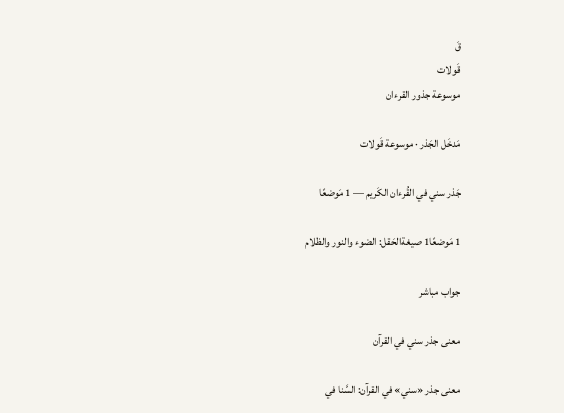قَ
قَولات
موسوعة جذور القرءان

مَدخَل الجَذر · موسوعة قَولات

جَذر سني في القُرءان الكَريم — 1 مَوضعًا

1 مَوضعًا1 صيغةالحَقل: الضوء والنور والظلام

جواب مباشر

معنى جذر سني في القرآن

معنى جذر «سني» في القرآن: السَّنا في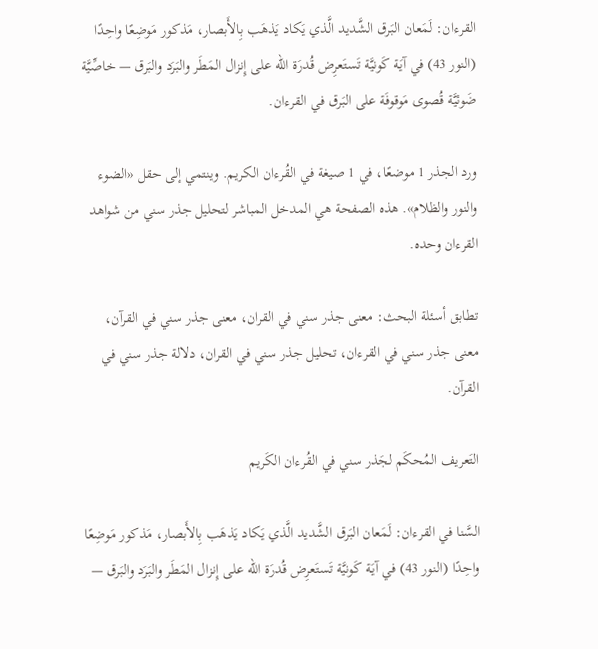القرءان: لَمَعان البَرق الشَّديد الَّذي يَكاد يَذهَب بِالأَبصار، مَذكور مَوضِعًا واحِدًا (النور 43) في آيَة كَونيَّة تَستَعرِض قُدرَة الله على إِنزال المَطَر والبَرَد والبَرق — خاصِّيَّة ضَوئيَّة قُصوى مَوقوفَة على البَرق في القرءان.

ورد الجذر 1 موضعًا، في 1 صيغة في القُرءان الكريم. وينتمي إلى حقل «الضوء والنور والظلام». هذه الصفحة هي المدخل المباشر لتحليل جذر سني من شواهد القرءان وحده.

تطابق أسئلة البحث: معنى جذر سني في القران، معنى جذر سني في القرآن، معنى جذر سني في القرءان، تحليل جذر سني في القران، دلالة جذر سني في القرآن.

التَعريف المُحكَم لجَذر سني في القُرءان الكَريم

السَّنا في القرءان: لَمَعان البَرق الشَّديد الَّذي يَكاد يَذهَب بِالأَبصار، مَذكور مَوضِعًا واحِدًا (النور 43) في آيَة كَونيَّة تَستَعرِض قُدرَة الله على إِنزال المَطَر والبَرَد والبَرق —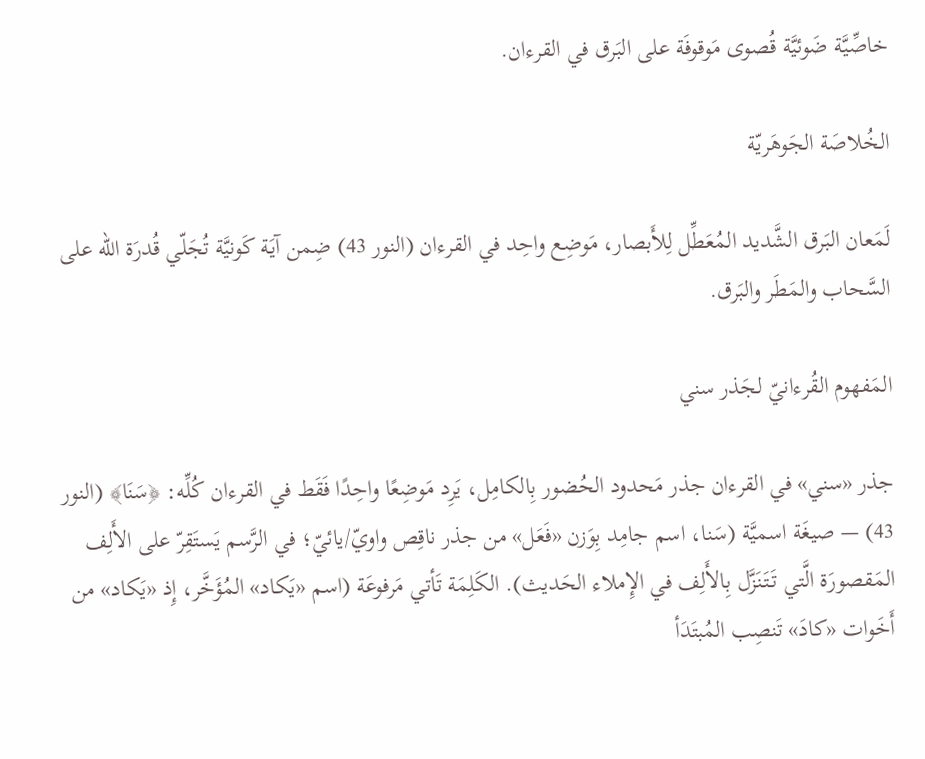خاصِّيَّة ضَوئيَّة قُصوى مَوقوفَة على البَرق في القرءان.

الخُلاصَة الجَوهَريّة

لَمَعان البَرق الشَّديد المُعَطِّل لِلأَبصار، مَوضِع واحِد في القرءان (النور 43) ضِمن آيَة كَونيَّة تُجَلّي قُدرَة الله على السَّحاب والمَطَر والبَرق.

المَفهوم القُرءانيّ لجَذر سني

جذر «سني» في القرءان جذر مَحدود الحُضور بِالكامِل، يَرِد مَوضِعًا واحِدًا فَقَط في القرءان كُلِّه: ﴿سَنَا﴾ (النور 43) — صيغَة اسميَّة (سَنا، اسم جامِد بِوَزن «فَعَل» من جذر ناقِص واويّ/يائيّ؛ في الرَّسم يَستَقِرّ على الأَلِف المَقصورَة الَّتي تَتَنَزَّل بِالأَلِف في الإِملاء الحَديث). الكَلِمَة تَأتي مَرفوعَة (اسم «يَكاد» المُؤَخَّر، إِذ «يَكاد» من أَخَوات «كادَ» تَنصِب المُبتَدَأ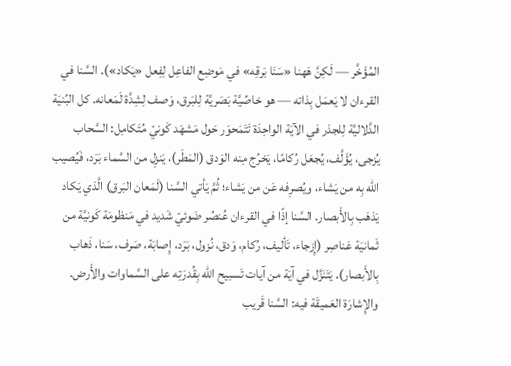المُؤَخَّر — لَكِنَّ هَهنا «سَنَا بَرقِه» في مَوضِع الفاعِل لِفِعل «يَكاد»). السَّنا في القرءان لا يَعمَل بِذاته — هو خاصِّيَّة بَصَريَّة لِلبَرق، وَصف لِشِدَّة لَمَعانه. كل البُنيَة الدَّلاليَّة لِلجذر في الآيَة الواحِدَة تَتَمَحوَر حَول مَشهَد كَونيّ مُتَكامِل: السَّحاب يُزجى، يُؤَلَّف، يُجعَل رُكامًا، يَخرُج مِنه الوَدق (المَطَر)، يَنزِل من السَّماء بَرَد، فَيُصيب الله بِه من يَشاء، ويُصرِفه عَن من يَشاء؛ ثُمَّ يَأتي السَّنا (لَمَعان البَرق) الَّذي يَكاد يَذهَب بِالأَبصار. السَّنا إذًا في القرءان عُنصُر ضَوئيّ شَديد في مَنظومَة كَونيَّة من ثَمانيَة عَناصِر (إِزجاء، تَأليف، رُكام، وَدق، نُزول، بَرَد، إِصابَة، صَرف، سَنا، ذَهاب بِالأَبصار). يَتَنَزَّل في آيَة من آيات تَسبيح الله بِقُدرَتِه على السَّماوات والأَرض. والإِشارَة العَميقَة فيه: السَّنا قَريب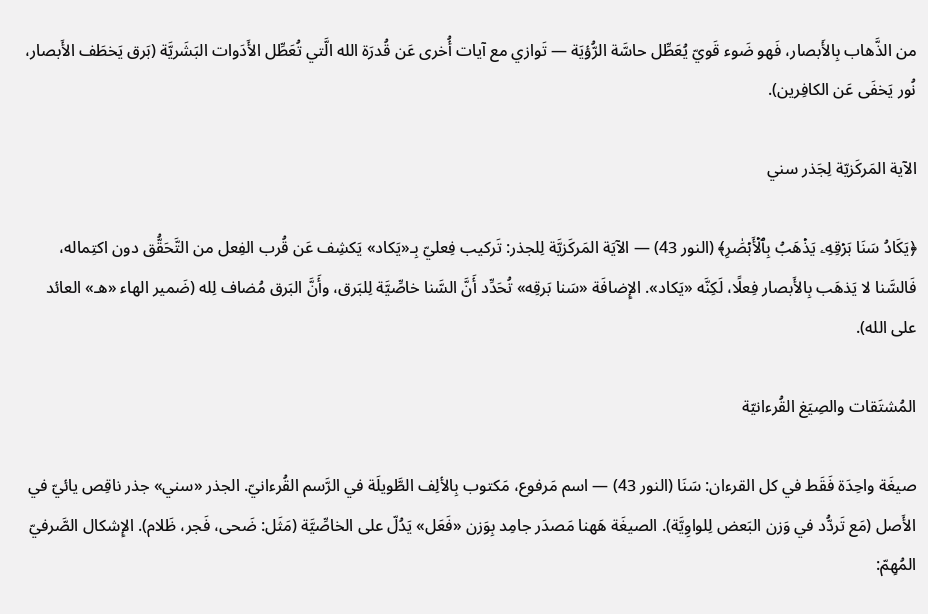من الذَّهاب بِالأَبصار، فَهو ضَوء قَويّ يُعَطِّل حاسَّة الرُّؤيَة — تَوازي مع آيات أُخرى عَن قُدرَة الله الَّتي تُعَطِّل الأَدَوات البَشَريَّة (بَرق يَخطَف الأَبصار، نُور يَخفَى عَن الكافِرين).

الآية المَركَزيّة لِجَذر سني

﴿يَكَادُ سَنَا بَرۡقِهِۦ يَذۡهَبُ بِٱلۡأَبۡصَٰرِ﴾ (النور 43) — الآيَة المَركَزيَّة لِلجذر: تَركيب فِعليّ بِـ«يَكاد» يَكشِف عَن قُرب الفِعل من التَّحَقُّق دون اكتِماله، فَالسَّنا لا يَذهَب بِالأَبصار فِعلًا، لَكِنَّه «يَكاد». الإِضافَة «سَنا بَرقِه» تُحَدِّد أَنَّ السَّنا خاصِّيَّة لِلبَرق، وأَنَّ البَرق مُضاف لِله (ضَمير الهاء «هـ» العائد على الله).

المُشتَقات والصِيَغ القُرءانيّة

صيغَة واحِدَة فَقَط في كل القرءان: سَنَا (النور 43) — اسم مَرفوع، مَكتوب بِالألِف الطَّويلَة في الرَّسم القُرءانيّ. الجذر «سني» جذر ناقِص يائيّ في الأَصل (مَع تَردُّد في وَزن البَعض لِلواوِيَّة). الصيغَة هَهنا مَصدَر جامِد بِوَزن «فَعَل» يَدُلّ على الخاصِّيَّة (مَثَل: ضَحى، فَجر، ظَلام). الإِشكال الصَّرفيّ المُهِمّ: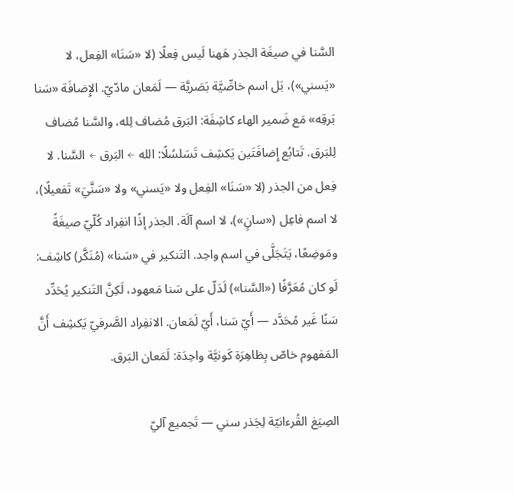السَّنا في صيغَة الجذر هَهنا لَيس فِعلًا (لا «سَنَا» الفِعل، لا «يَسني»)، بَل اسم خاصِّيَّة بَصَريَّة — لَمَعان مادّيّ. الإِضافَة «سَنا بَرقِه» مَع ضَمير الهاء كاشِفَة: البَرق مُضاف لِله، والسَّنا مُضاف لِلبَرق. تَتابُع إِضافَتَين يَكشِف تَسَلسُلًا: الله ← البَرق ← السَّنا. لا فِعل من الجذر (لا «سَنَا» الفِعل ولا «يَسني» ولا «سَنَّيَ» تَفعيلًا)، لا اسم فاعِل («سانٍ»)، لا اسم آلَة. الجذر إذًا انفِراد كُلّيّ صيغَةً ومَوضِعًا، يَتَجَلَّى في اسم واحِد. التَنكير في «سَنا» (مُنَكَّر) كاشِف: لَو كان مُعَرَّفًا («السَّنا») لَدَلّ على سَنا مَعهود، لَكِنَّ التَنكير يُحَدِّد سَنًا غَير مُحَدَّد — أَيّ سَنا، أَيّ لَمَعان. الانفِراد الصَّرفيّ يَكشِف أَنَّ المَفهوم خاصّ بِظاهِرَة كَونيَّة واحِدَة: لَمَعان البَرق.

الصِيَغ القُرءانيّة لِجَذر سني — تَجميع آليّ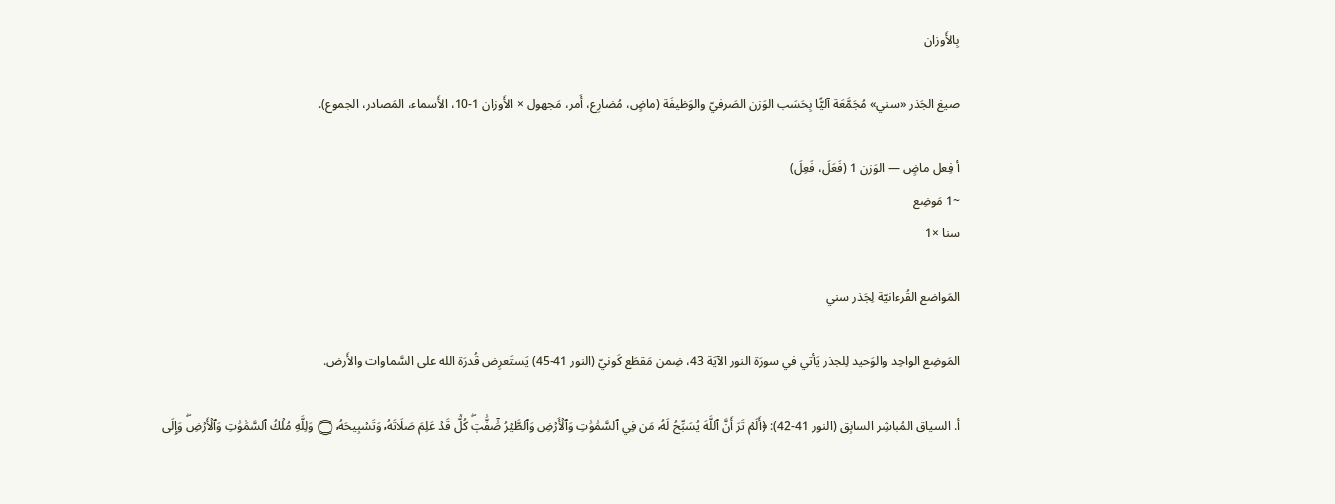بِالأَوزان

صيغ الجَذر «سني» مُجَمَّعَة آليًّا بِحَسَب الوَزن الصَرفيّ والوَظيفَة (ماضٍ، مُضارِع، أَمر، مَجهول × الأَوزان 1-10، الأَسماء، المَصادر، الجموع).

أ فِعل ماضٍ — الوَزن 1 (فَعَلَ، فَعِلَ)
~1 مَوضِع
سنا ×1

المَواضع القُرءانيّة لِجَذر سني

المَوضِع الواحِد والوَحيد لِلجذر يَأتي في سورَة النور الآيَة 43، ضِمن مَقطَع كَونيّ (النور 41-45) يَستَعرِض قُدرَة الله على السَّماوات والأَرض.

أ. السياق المُباشِر السابِق (النور 41-42): ﴿أَلَمۡ تَرَ أَنَّ ٱللَّهَ يُسَبِّحُ لَهُۥ مَن فِي ٱلسَّمَٰوَٰتِ وَٱلۡأَرۡضِ وَٱلطَّيۡرُ صَٰٓفَّٰتٖۖ كُلّٞ قَدۡ عَلِمَ صَلَاتَهُۥ وَتَسۡبِيحَهُۥ ۝ وَلِلَّهِ مُلۡكُ ٱلسَّمَٰوَٰتِ وَٱلۡأَرۡضِۖ وَإِلَى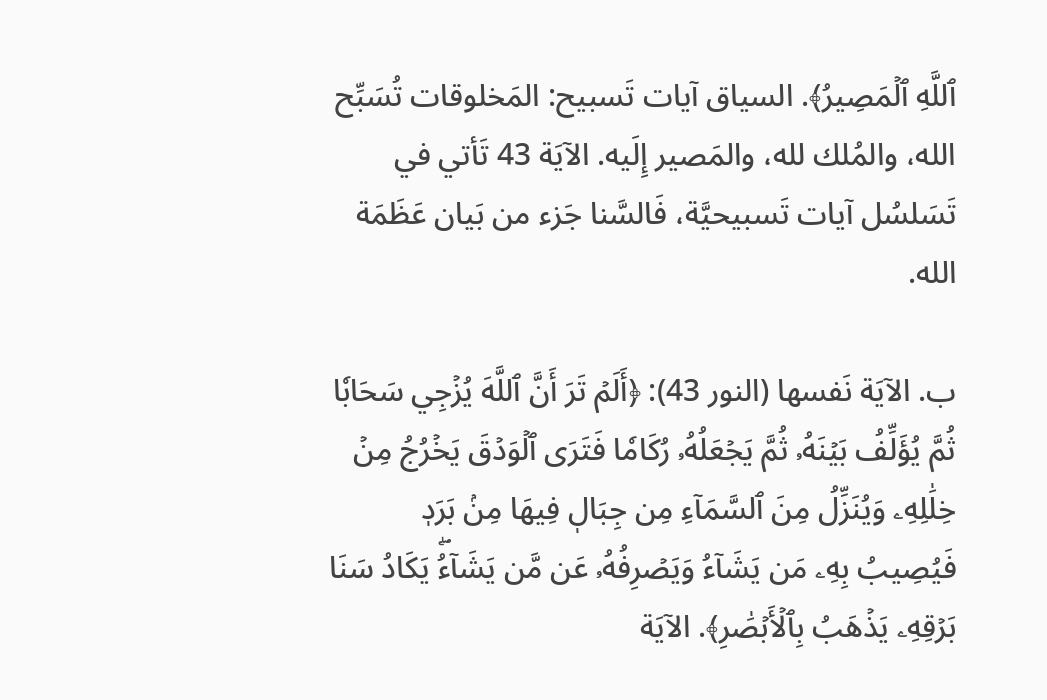ٱللَّهِ ٱلۡمَصِيرُ﴾. السياق آيات تَسبيح: المَخلوقات تُسَبِّح الله، والمُلك لله، والمَصير إِلَيه. الآيَة 43 تَأتي في تَسَلسُل آيات تَسبيحيَّة، فَالسَّنا جَزء من بَيان عَظَمَة الله.

ب. الآيَة نَفسها (النور 43): ﴿أَلَمۡ تَرَ أَنَّ ٱللَّهَ يُزۡجِي سَحَابٗا ثُمَّ يُؤَلِّفُ بَيۡنَهُۥ ثُمَّ يَجۡعَلُهُۥ رُكَامٗا فَتَرَى ٱلۡوَدۡقَ يَخۡرُجُ مِنۡ خِلَٰلِهِۦ وَيُنَزِّلُ مِنَ ٱلسَّمَآءِ مِن جِبَالٖ فِيهَا مِنۢ بَرَدٖ فَيُصِيبُ بِهِۦ مَن يَشَآءُ وَيَصۡرِفُهُۥ عَن مَّن يَشَآءُۖ يَكَادُ سَنَا بَرۡقِهِۦ يَذۡهَبُ بِٱلۡأَبۡصَٰرِ﴾. الآيَة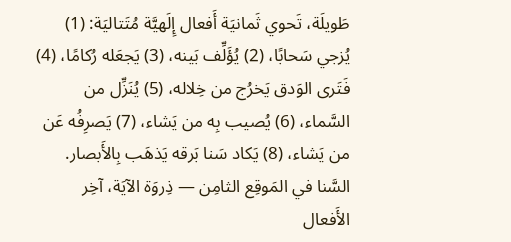طَويلَة، تَحوي ثَمانيَة أَفعال إِلَهيَّة مُتَتاليَة: (1) يُزجي سَحابًا، (2) يُؤَلِّف بَينه، (3) يَجعَله رُكامًا، (4) فَتَرى الوَدق يَخرُج من خِلاله، (5) يُنَزِّل من السَّماء، (6) يُصيب بِه من يَشاء، (7) يَصرِفُه عَن من يَشاء، (8) يَكاد سَنا بَرقه يَذهَب بِالأَبصار. السَّنا في المَوقِع الثامِن — ذِروَة الآيَة، آخِر الأَفعال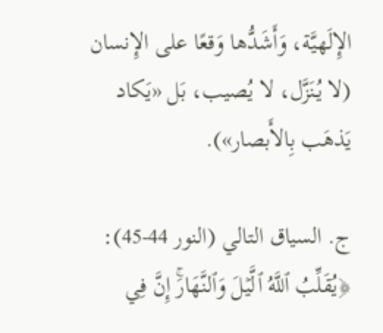الإِلَهيَّة، وَأَشَدُّها وَقعًا على الإِنسان (لا يُنَزَّل، لا يُصيب، بَل «يَكاد يَذهَب بِالأَبصار»).

ج. السياق التالي (النور 44-45): ﴿يُقَلِّبُ ٱللَّهُ ٱلَّيۡلَ وَٱلنَّهَارَۚ إِنَّ فِي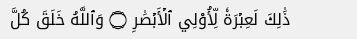ذَٰلِكَ لَعِبۡرَةٗ لِّأُوْلِي ٱلۡأَبۡصَٰرِ ۝ وَٱللَّهُ خَلَقَ كُلَّ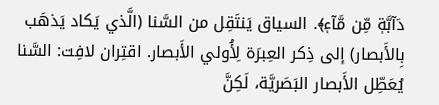دَآبَّةٖ مِّن مَّآءٖ﴾. السياق يَنتَقِل من السَّنا (الَّذي يَكاد يَذهَب بِالأَبصار) إلى ذِكر العِبرَة لِأُولي الأَبصار. اقتِران لافِت: السَّنا يُعَطِّل الأَبصار البَصَريَّة، لَكِنَّ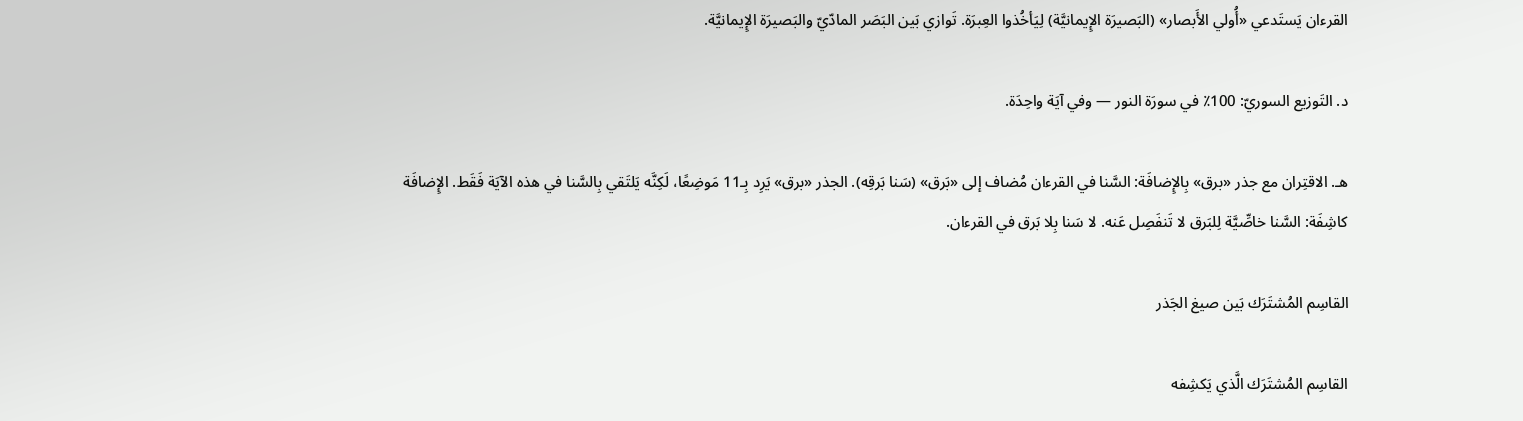القرءان يَستَدعي «أُولي الأَبصار» (البَصيرَة الإِيمانيَّة) لِيَأخُذوا العِبرَة. تَوازي بَين البَصَر المادّيّ والبَصيرَة الإِيمانيَّة.

د. التَوزيع السوريّ: 100٪ في سورَة النور — وفي آيَة واحِدَة.

هـ. الاقتِران مع جذر «برق» بِالإِضافَة: السَّنا في القرءان مُضاف إلى «بَرق» (سَنا بَرقِه). الجذر «برق» يَرِد بِـ11 مَوضِعًا، لَكِنَّه يَلتَقي بِالسَّنا في هذه الآيَة فَقَط. الإِضافَة كاشِفَة: السَّنا خاصِّيَّة لِلبَرق لا تَنفَصِل عَنه. لا سَنا بِلا بَرق في القرءان.

القاسِم المُشتَرَك بَين صيغ الجَذر

القاسِم المُشتَرَك الَّذي يَكشِفه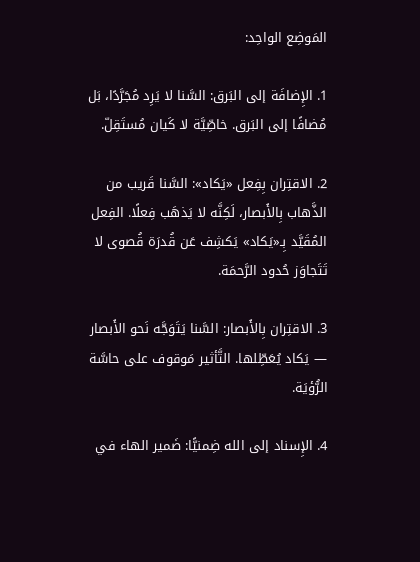المَوضِع الواحِد:

1. الإِضافَة إلى البَرق: السَّنا لا يَرِد مُجَرَّدًا، بَل مُضافًا إلى البَرق. خاصِّيَّة لا كَيان مُستَقِلّ.

2. الاقتِران بِفِعل «يَكاد»: السَّنا قَريب من الذَّهاب بِالأَبصار، لَكِنَّه لا يَذهَب فِعلًا. الفِعل المُقَيَّد بِـ«يَكاد» يَكشِف عَن قُدرَة قُصوى لا تَتَجاوَز حُدود الرَّحمَة.

3. الاقتِران بِالأَبصار: السَّنا يَتَوَجَّه نَحو الأَبصار — يَكاد يُعَطِّلها. التَّأثير مَوقوف على حاسَّة الرُّؤيَة.

4. الإِسناد إلى الله ضِمنيًّا: ضَمير الهاء في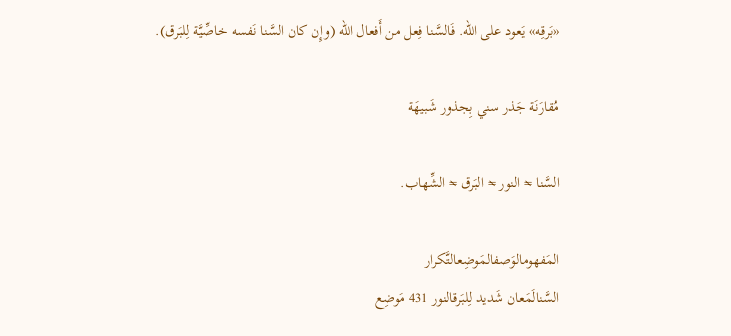«بَرقِه» يَعود على الله. فَالسَّنا فِعل من أَفعال الله (وإِن كان السَّنا نَفسه خاصِّيَّة لِلبَرق).

مُقارَنَة جَذر سني بِجذور شَبيهَة

السَّنا ≠ النور ≠ البَرق ≠ الشِّهاب.

المَفهومالوَصفالمَوضِعالتَّكرار
السَّنالَمَعان شَديد لِلبَرقالنور 431 مَوضِع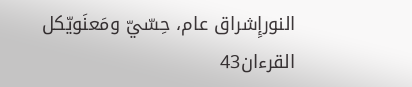النورإِشراق عام، حِسّيّ ومَعنَويّكل القرءان43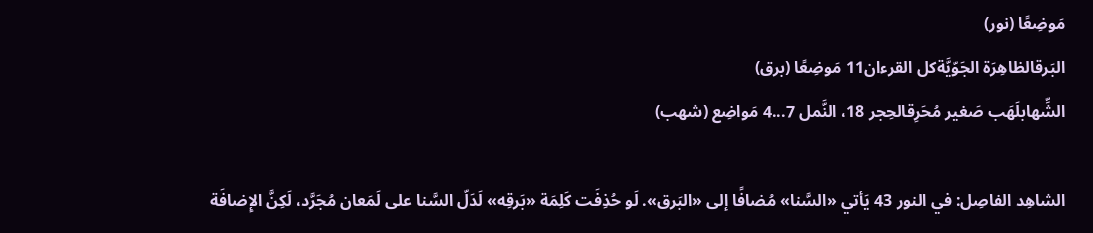مَوضِعًا (نور)
البَرقالظاهِرَة الجَوّيَّةكل القرءان11 مَوضِعًا (برق)
الشِّهابلَهَب صَغير مُحَرِقالحِجر 18، النَّمل 7...4 مَواضِع (شهب)

الشاهِد الفاصِل: في النور 43 يَأتي «السَّنا» مُضافًا إلى «البَرق». لَو حُذِفَت كَلِمَة «بَرقِه» لَدَلّ السَّنا على لَمَعان مُجَرَّد، لَكِنَّ الإِضافَة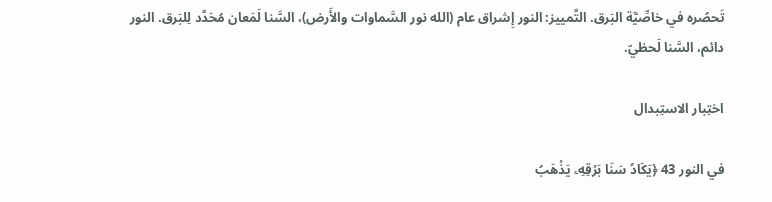تَحصُره في خاصِّيَّة البَرق. التَّمييز: النور إِشراق عام (الله نور السَّماوات والأَرض)، السَّنا لَمَعان مُحَدَّد لِلبَرق. النور دائم، السَّنا لَحظيّ.

اختِبار الاستِبدال

في النور 43 ﴿يَكَادُ سَنَا بَرۡقِهِۦ يَذۡهَبُ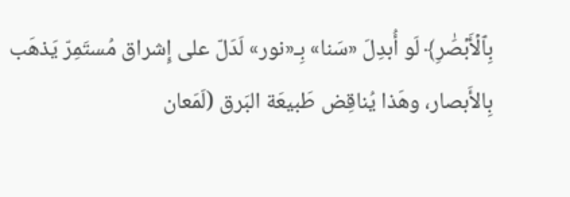بِٱلۡأَبۡصَٰرِ﴾ لَو أُبدِلَ «سَنا» بِـ«نور» لَدَلّ على إِشراق مُستَمِرّ يَذهَب بِالأَبصار، وهَذا يُناقِض طَبيعَة البَرق (لَمَعان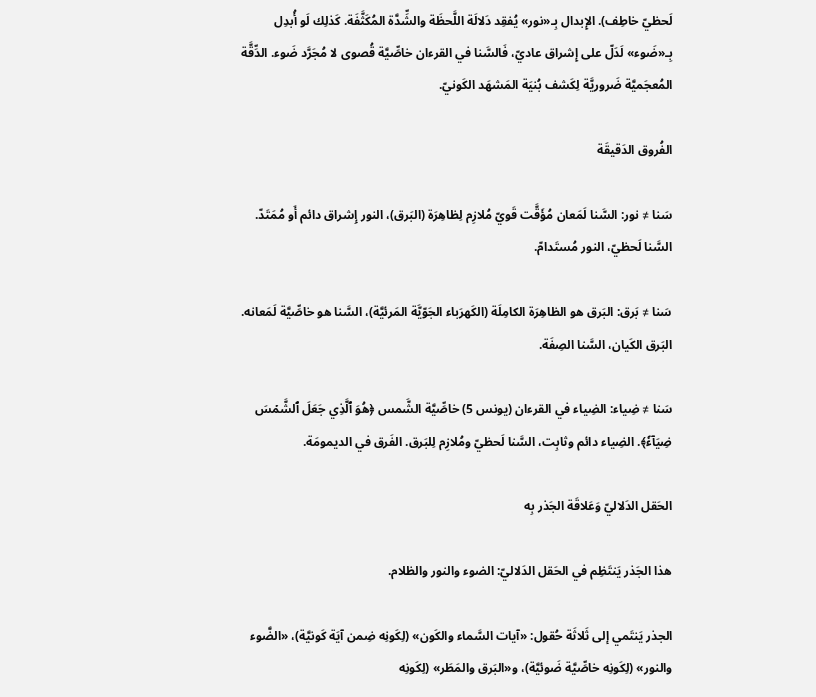لَحظيّ خاطِف). الإِبدال بِـ«نور» يُفقِد دَلالَة اللَّحظَة والشِّدَّة المُكَثَّفَة. كَذلِك لَو أُبدِل بِـ«ضَوء» لَدَلّ على إِشراق عاديّ، فَالسَّنا في القرءان خاصِّيَّة قُصوى لا مُجَرَّد ضَوء. الدِّقَّة المُعجَميَّة ضَروريَّة لِكَشف بُنيَة المَشهَد الكَونيّ.

الفُروق الدَقيقَة

سَنا ≠ نور: السَّنا لَمَعان مُؤَقَّت قَويّ مُلازِم لِظاهِرَة (البَرق)، النور إِشراق دائم أَو مُمَتَدّ. السَّنا لَحظيّ، النور مُستَدامّ.

سَنا ≠ بَرق: البَرق هو الظاهِرَة الكامِلَة (الكَهرَباء الجَوّيَّة المَرئيَّة)، السَّنا هو خاصِّيَّة لَمَعانه. البَرق الكَيان، السَّنا الصِفَة.

سَنا ≠ ضِياء: الضِياء في القرءان (يونس 5) خاصِّيَّة الشَّمس ﴿هُوَ ٱلَّذِي جَعَلَ ٱلشَّمۡسَ ضِيَآءٗ﴾. الضِياء دائم وثابِت، السَّنا لَحظيّ ومُلازِم لِلبَرق. الفَرق في الديمومَة.

الحَقل الدَلاليّ وَعَلاقَة الجَذر بِه

هذا الجَذر يَنتَظِم في الحَقل الدَلاليّ: الضوء والنور والظلام.

الجذر يَنتَمي إلى ثَلاثَة حُقول: «آيات السَّماء والكَون» (لِكَونِه ضِمن آيَة كَونيَّة)، «الضَّوء والنور» (لِكَونِه خاصِّيَّة ضَوئيَّة)، و«البَرق والمَطَر» (لِكَونِه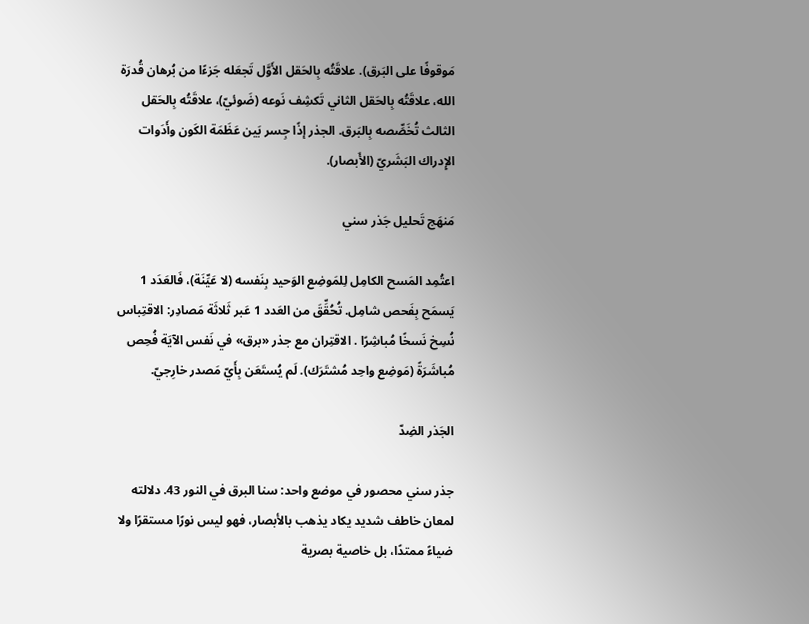مَوقوفًا على البَرق). علاقَتُه بِالحَقل الأَوَّل تَجعَله جَزءًا من بُرهان قُدرَة الله، علاقَتُه بِالحَقل الثاني تَكشِف نَوعه (ضَوئيّ)، علاقَتُه بِالحَقل الثالث تُخَصِّصه بِالبَرق. الجذر إذًا جِسر بَين عَظَمَة الكَون وأَدَوات الإِدراك البَشَريّ (الأَبصار).

مَنهَج تَحليل جَذر سني

اعتُمِد المَسح الكامِل لِلمَوضِع الوَحيد بِنَفسه (لا عَيِّنَة)، فَالعَدَد 1 يَسمَح بِفَحص شامِل. تُحُقِّقَ من العَدد 1 عَبر ثَلاثَة مَصادِر: الاقتِباس نُسِخ نَسخًا مُباشِرًا . الاقتِران مع جذر «برق» في نَفس الآيَة فُحِص مُباشَرَةً (مَوضِع واحِد مُشتَرَك). لَم يُستَعَن بِأَيّ مَصدر خارِجيّ.

الجَذر الضِدّ

جذر سني محصور في موضع واحد: سنا البرق في النور 43. دلالته لمعان خاطف شديد يكاد يذهب بالأبصار، فهو ليس نورًا مستقرًا ولا ضياءً ممتدًا، بل خاصية بصرية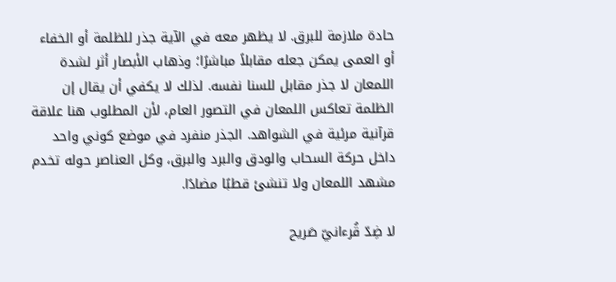حادة ملازمة للبرق. لا يظهر معه في الآية جذر للظلمة أو الخفاء أو العمى يمكن جعله مقابلاً مباشرًا؛ وذهاب الأبصار أثر لشدة اللمعان لا جذر مقابل للسنا نفسه. لذلك لا يكفي أن يقال إن الظلمة تعاكس اللمعان في التصور العام، لأن المطلوب هنا علاقة قرآنية مرئية في الشواهد. الجذر منفرد في موضع كوني واحد داخل حركة السحاب والودق والبرد والبرق، وكل العناصر حوله تخدم مشهد اللمعان ولا تنشئ قطبًا مضادًا.

لا ضِدّ قُرءانيّ صَريح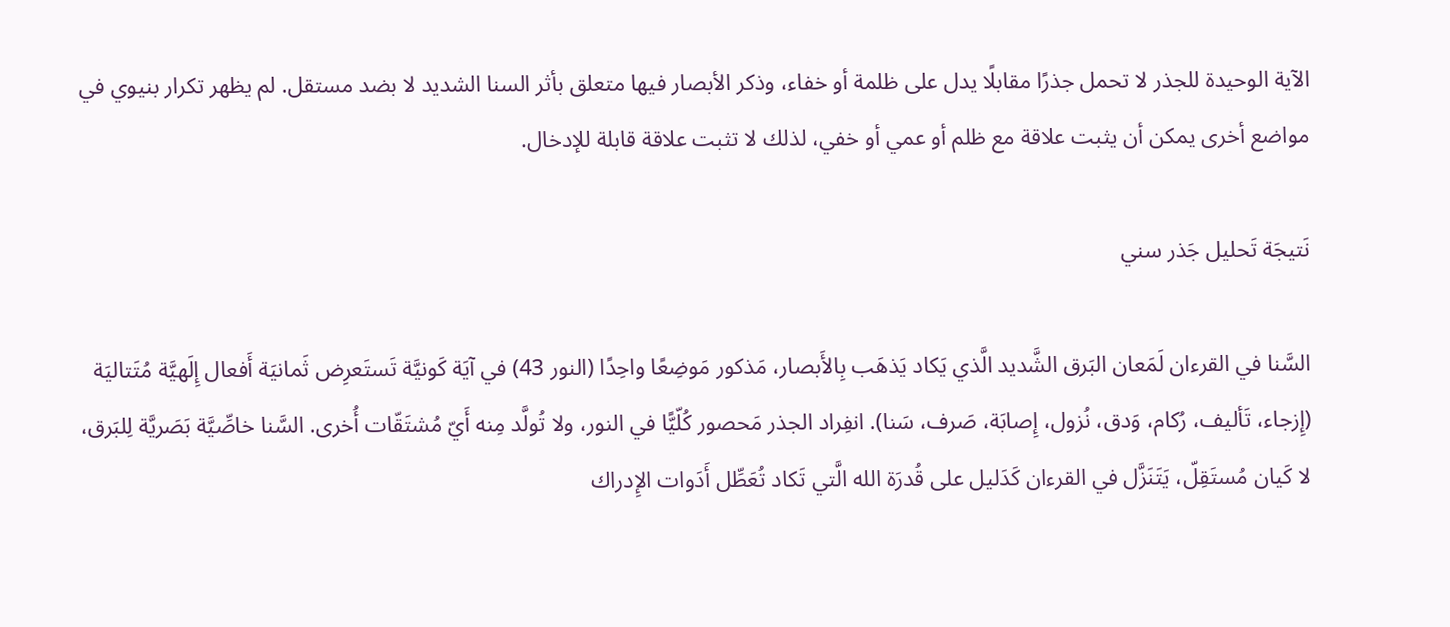الآية الوحيدة للجذر لا تحمل جذرًا مقابلًا يدل على ظلمة أو خفاء، وذكر الأبصار فيها متعلق بأثر السنا الشديد لا بضد مستقل. لم يظهر تكرار بنيوي في مواضع أخرى يمكن أن يثبت علاقة مع ظلم أو عمي أو خفي، لذلك لا تثبت علاقة قابلة للإدخال.

نَتيجَة تَحليل جَذر سني

السَّنا في القرءان لَمَعان البَرق الشَّديد الَّذي يَكاد يَذهَب بِالأَبصار، مَذكور مَوضِعًا واحِدًا (النور 43) في آيَة كَونيَّة تَستَعرِض ثَمانيَة أَفعال إِلَهيَّة مُتَتاليَة (إِزجاء، تَأليف، رُكام، وَدق، نُزول، إِصابَة، صَرف، سَنا). انفِراد الجذر مَحصور كُلّيًّا في النور، ولا تُولَّد مِنه أَيّ مُشتَقّات أُخرى. السَّنا خاصِّيَّة بَصَريَّة لِلبَرق، لا كَيان مُستَقِلّ، يَتَنَزَّل في القرءان كَدَليل على قُدرَة الله الَّتي تَكاد تُعَطِّل أَدَوات الإِدراك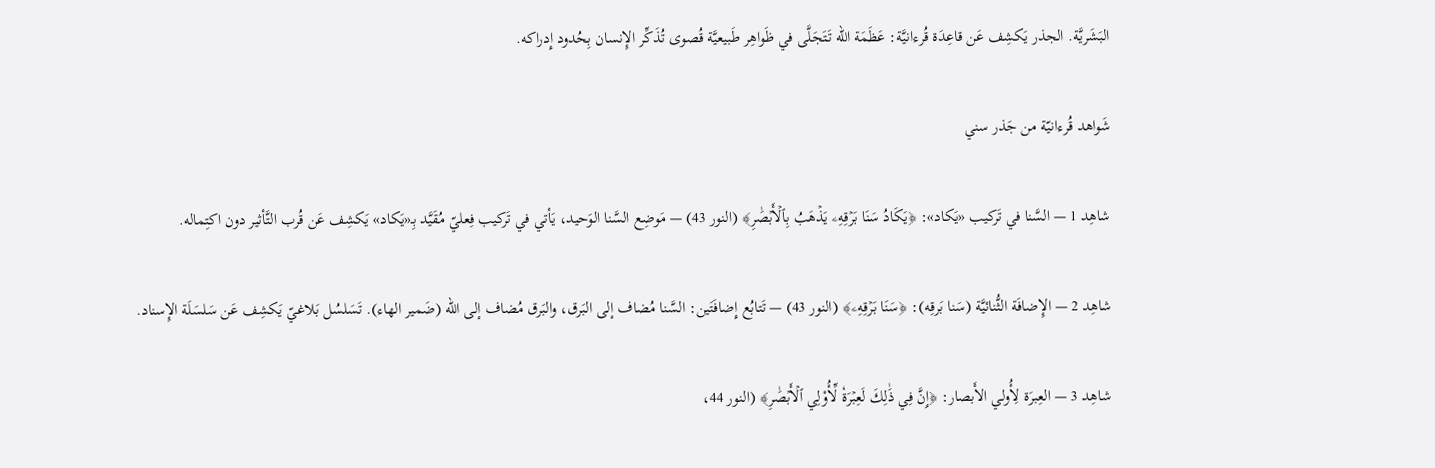البَشَريَّة. الجذر يَكشِف عَن قاعِدَة قُرءانيَّة: عَظَمَة الله تَتَجَلَّى في ظَواهِر طَبيعيَّة قُصوى تُذَكِّر الإِنسان بِحُدود إِدراكه.

شَواهد قُرءانيّة من جَذر سني

شاهِد 1 — السَّنا في تَركيب «يَكاد»: ﴿يَكَادُ سَنَا بَرۡقِهِۦ يَذۡهَبُ بِٱلۡأَبۡصَٰرِ﴾ (النور 43) — مَوضِع السَّنا الوَحيد، يَأتي في تَركيب فِعليّ مُقَيَّد بِـ«يَكاد» يَكشِف عَن قُرب التَّأثير دون اكتِماله.

شاهِد 2 — الإِضافَة الثُّنائيَّة (سَنا بَرقِه): ﴿سَنَا بَرۡقِهِۦ﴾ (النور 43) — تَتابُع إِضافَتَين: السَّنا مُضاف إلى البَرق، والبَرق مُضاف إلى الله (ضَمير الهاء). تَسَلسُل بَلاغيّ يَكشِف عَن سَلسَلَة الإِسناد.

شاهِد 3 — العِبرَة لِأُولي الأَبصار: ﴿إِنَّ فِي ذَٰلِكَ لَعِبۡرَةٗ لِّأُوْلِي ٱلۡأَبۡصَٰرِ﴾ (النور 44،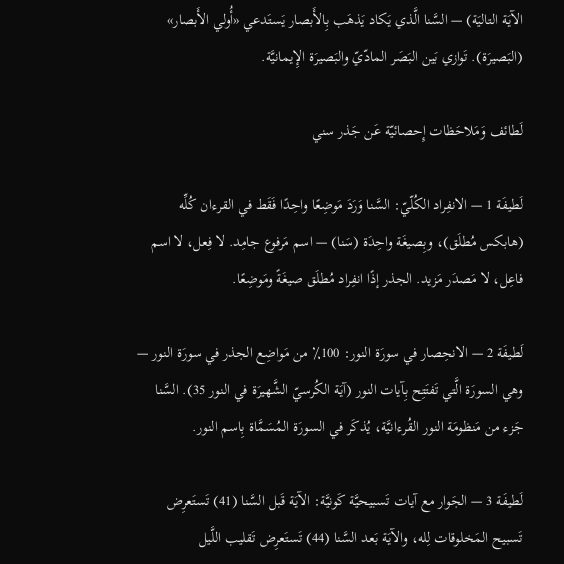الآيَة التاليَة) — السَّنا الَّذي يَكاد يَذهَب بِالأَبصار يَستَدعي «أُولي الأَبصار» (البَصيرَة). تَوازي بَين البَصَر المادّيّ والبَصيرَة الإِيمانيَّة.

لَطائف وَمَلاحَظات إِحصائيّة عَن جَذر سني

لَطيفَة 1 — الانفِراد الكُلّيّ: السَّنا وَرَدَ مَوضِعًا واحِدًا فَقَط في القرءان كُلِّه (هابكس مُطلَق)، وبِصيغَة واحِدَة (سَنا) — اسم مَرفوع جامِد. لا فِعل، لا اسم فاعِل، لا مَصدَر مَزيد. الجذر إذًا انفِراد مُطلَق صيغَةً ومَوضِعًا.

لَطيفَة 2 — الانحِصار في سورَة النور: 100٪ من مَواضِع الجذر في سورَة النور — وهي السورَة الَّتي تَفتَتِح بِآيات النور (آيَة الكُرسيّ الشَّهيرَة في النور 35). السَّنا جَزء من مَنظومَة النور القُرءانيَّة، يُذكَر في السورَة المُسَمَّاة بِاسم النور.

لَطيفَة 3 — الجَوار مع آيات تَسبيحيَّة كَونيَّة: الآيَة قَبل السَّنا (41) تَستَعرِض تَسبيح المَخلوقات لِله، والآيَة بَعد السَّنا (44) تَستَعرِض تَقليب اللَّيل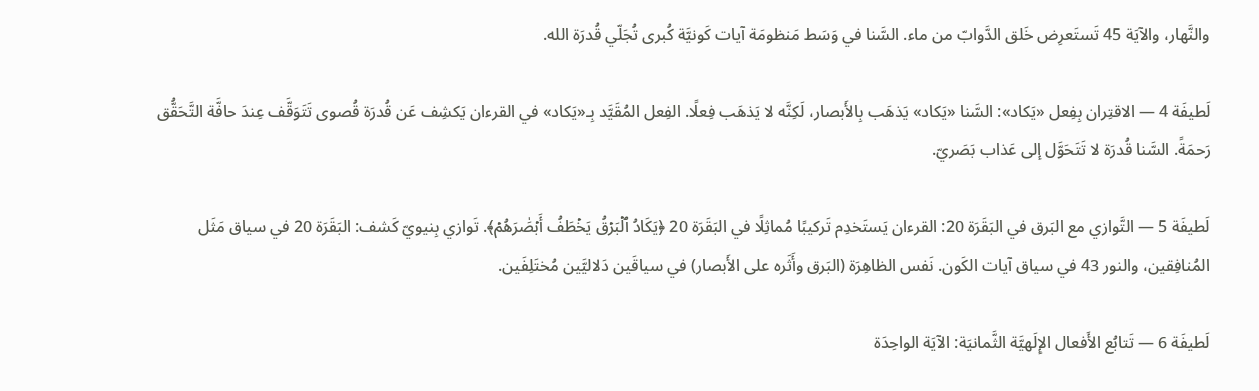والنَّهار، والآيَة 45 تَستَعرِض خَلق الدَّوابّ من ماء. السَّنا في وَسَط مَنظومَة آيات كَونيَّة كُبرى تُجَلّي قُدرَة الله.

لَطيفَة 4 — الاقتِران بِفِعل «يَكاد»: السَّنا «يَكاد» يَذهَب بِالأَبصار، لَكِنَّه لا يَذهَب فِعلًا. الفِعل المُقَيَّد بِـ«يَكاد» في القرءان يَكشِف عَن قُدرَة قُصوى تَتَوَقَّف عِندَ حافَّة التَّحَقُّق رَحمَةً. السَّنا قُدرَة لا تَتَحَوَّل إلى عَذاب بَصَريّ.

لَطيفَة 5 — التَّوازي مع البَرق في البَقَرَة 20: القرءان يَستَخدِم تَركيبًا مُماثِلًا في البَقَرَة 20 ﴿يَكَادُ ٱلۡبَرۡقُ يَخۡطَفُ أَبۡصَٰرَهُمۡ﴾. تَوازي بِنيويّ كَشف: البَقَرَة 20 في سياق مَثَل المُنافِقين، والنور 43 في سياق آيات الكَون. نَفس الظاهِرَة (البَرق وأَثَره على الأَبصار) في سياقَين دَلاليَّين مُختَلِفَين.

لَطيفَة 6 — تَتابُع الأَفعال الإِلَهيَّة الثَّمانيَة: الآيَة الواحِدَة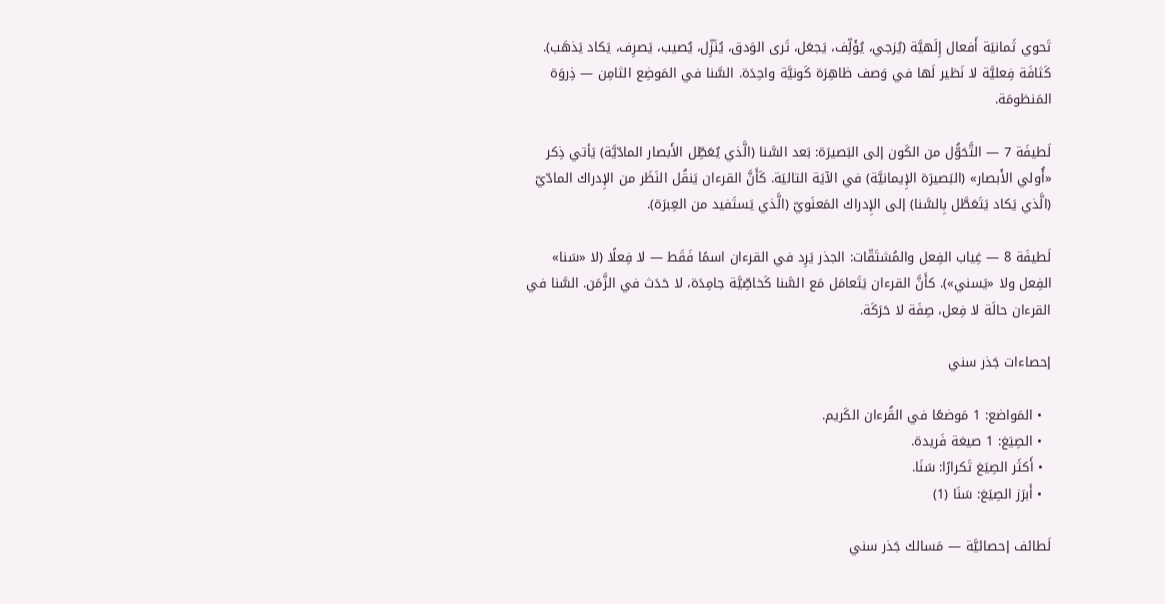تَحوي ثَمانيَة أَفعال إِلَهيَّة (يُزجي، يُؤَلِّف، يَجعَل، تَرى الوَدق، يُنَزِّل، يُصيب، يَصرِف، يَكاد يَذهَب). كَثافَة فِعليَّة لا نَظير لَها في وَصف ظاهِرَة كَونيَّة واحِدَة. السَّنا في المَوضِع الثامِن — ذِروَة المَنظومَة.

لَطيفَة 7 — التَّحَوُّل من الكَون إلى البَصيرَة: بَعد السَّنا (الَّذي يُعَطِّل الأَبصار المادّيَّة) يَأتي ذِكر «أُولي الأَبصار» (البَصيرَة الإِيمانيَّة) في الآيَة التاليَة. كَأَنَّ القرءان يَنقُل النَظَر من الإِدراك المادّيّ (الَّذي يَكاد يَتَعَطَّل بِالسَّنا) إلى الإِدراك المَعنَويّ (الَّذي يَستَفيد من العِبرَة).

لَطيفَة 8 — غِياب الفِعل والمُشتَقّات: الجذر يَرِد في القرءان اسمًا فَقَط — لا فِعلًا (لا «سَنا» الفِعل ولا «يَسني»). كأَنَّ القرءان يَتَعامَل مَع السَّنا كَخاصِّيَّة جامِدَة، لا حَدَث في الزَّمَن. السَّنا في القرءان حالَة لا فِعل، صِفَة لا حَرَكَة.

إحصاءات جَذر سني

  • المَواضع: 1 مَوضعًا في القُرءان الكَريم.
  • الصِيَغ: 1 صيغة فَريدة.
  • أَكثَر الصِيَغ تَكرارًا: سَنَا.
  • أَبرَز الصِيَغ: سَنَا (1)

لَطائف إحصائيَّة — مَسالك جَذر سني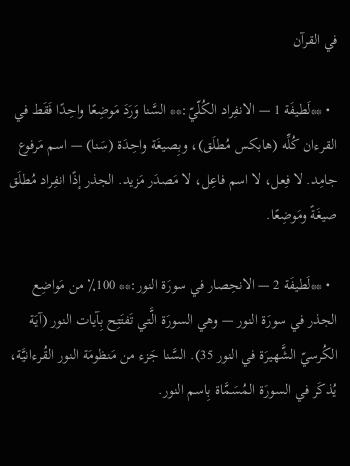في القرآن

  • **لَطيفَة 1 — الانفِراد الكُلّيّ:** السَّنا وَرَدَ مَوضِعًا واحِدًا فَقَط في القرءان كُلِّه (هابكس مُطلَق)، وبِصيغَة واحِدَة (سَنا) — اسم مَرفوع جامِد. لا فِعل، لا اسم فاعِل، لا مَصدَر مَزيد. الجذر إذًا انفِراد مُطلَق صيغَةً ومَوضِعًا.

  • **لَطيفَة 2 — الانحِصار في سورَة النور:** 100٪ من مَواضِع الجذر في سورَة النور — وهي السورَة الَّتي تَفتَتِح بِآيات النور (آيَة الكُرسيّ الشَّهيرَة في النور 35). السَّنا جَزء من مَنظومَة النور القُرءانيَّة، يُذكَر في السورَة المُسَمَّاة بِاسم النور.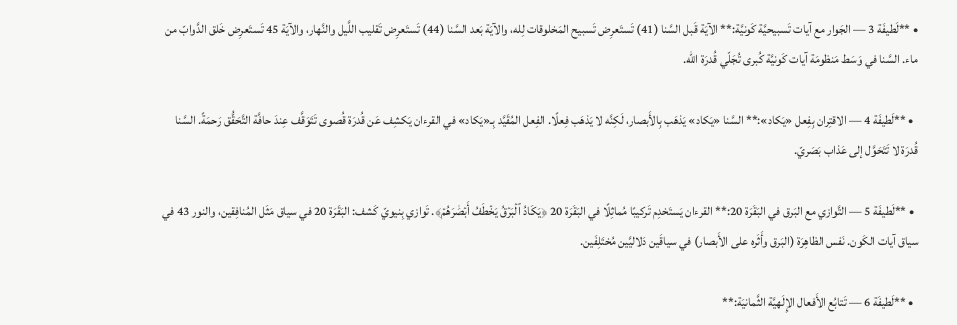• **لَطيفَة 3 — الجَوار مع آيات تَسبيحيَّة كَونيَّة:** الآيَة قَبل السَّنا (41) تَستَعرِض تَسبيح المَخلوقات لِله، والآيَة بَعد السَّنا (44) تَستَعرِض تَقليب اللَّيل والنَّهار، والآيَة 45 تَستَعرِض خَلق الدَّوابّ من ماء. السَّنا في وَسَط مَنظومَة آيات كَونيَّة كُبرى تُجَلّي قُدرَة الله.

  • **لَطيفَة 4 — الاقتِران بِفِعل «يَكاد»:** السَّنا «يَكاد» يَذهَب بِالأَبصار، لَكِنَّه لا يَذهَب فِعلًا. الفِعل المُقَيَّد بِـ«يَكاد» في القرءان يَكشِف عَن قُدرَة قُصوى تَتَوَقَّف عِندَ حافَّة التَّحَقُّق رَحمَةً. السَّنا قُدرَة لا تَتَحَوَّل إلى عَذاب بَصَريّ.

  • **لَطيفَة 5 — التَّوازي مع البَرق في البَقَرَة 20:** القرءان يَستَخدِم تَركيبًا مُماثِلًا في البَقَرَة 20 ﴿يَكَادُ ٱلۡبَرۡقُ يَخۡطَفُ أَبۡصَٰرَهُمۡ﴾. تَوازي بِنيويّ كَشف: البَقَرَة 20 في سياق مَثَل المُنافِقين، والنور 43 في سياق آيات الكَون. نَفس الظاهِرَة (البَرق وأَثَره على الأَبصار) في سياقَين دَلاليَّين مُختَلِفَين.

  • **لَطيفَة 6 — تَتابُع الأَفعال الإِلَهيَّة الثَّمانيَة:**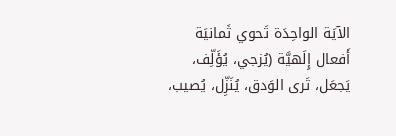الآيَة الواحِدَة تَحوي ثَمانيَة أَفعال إِلَهيَّة (يُزجي، يُؤَلِّف، يَجعَل، تَرى الوَدق، يُنَزِّل، يُصيب،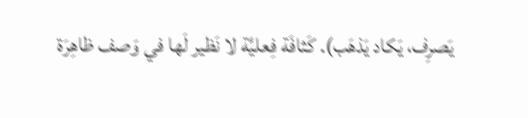يَصرِف، يَكاد يَذهَب). كَثافَة فِعليَّة لا نَظير لَها في وَصف ظاهِرَة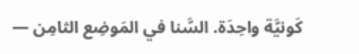كَونيَّة واحِدَة. السَّنا في المَوضِع الثامِن —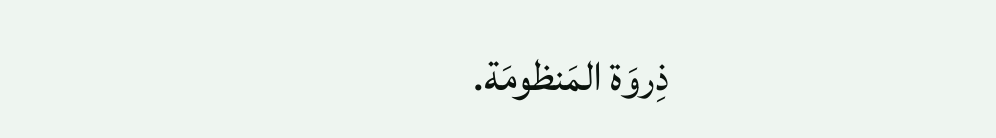ذِروَة المَنظومَة.